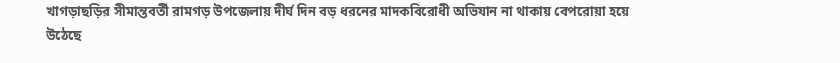খাগড়াছড়ির সীমান্তবর্তী রামগড় উপজেলায় দীর্ঘ দিন বড় ধরনের মাদকবিরোধী অভিযান না থাকায় বেপরোয়া হয়ে উঠেছে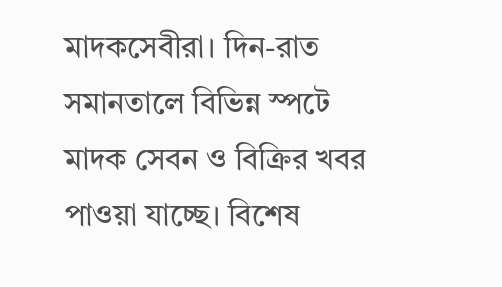মাদকসেবীরা। দিন-রাত সমানতালে বিভিন্ন স্পটে মাদক সেবন ও বিক্রির খবর পাওয়া যাচ্ছে। বিশেষ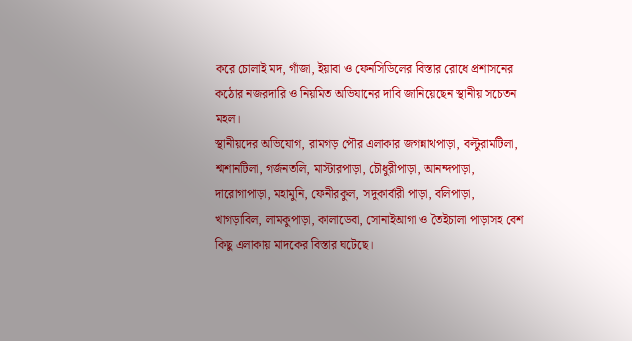করে চোলাই মদ, গাঁজা, ইয়াবা ও ফেনসিডিলের বিস্তার রোধে প্রশাসনের কঠোর নজরদারি ও নিয়মিত অভিযানের দাবি জানিয়েছেন স্থানীয় সচেতন মহল।
স্থানীয়দের অভিযোগ, রামগড় পৌর এলাকার জগন্নাথপাড়া, বল্টুরামটিলা, শ্মশানটিলা, গর্জনতলি, মাস্টারপাড়া, চৌধুরীপাড়া, আনন্দপাড়া, দারোগাপাড়া, মহামুনি, ফেনীরকুল, সদুকার্বারী পাড়া, বলিপাড়া, খাগড়াবিল, লামকুপাড়া, কালাডেবা, সোনাইআগা ও তৈইচালা পাড়াসহ বেশ কিছু এলাকায় মাদকের বিস্তার ঘটেছে।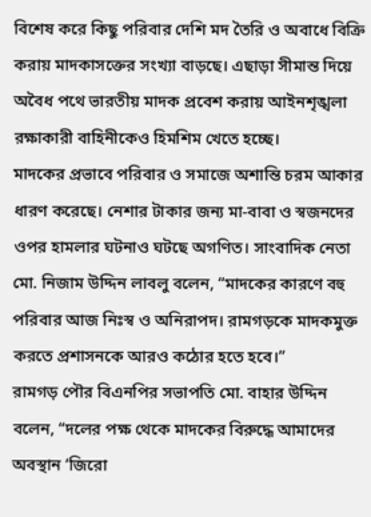বিশেষ করে কিছু পরিবার দেশি মদ তৈরি ও অবাধে বিক্রি করায় মাদকাসক্তের সংখ্যা বাড়ছে। এছাড়া সীমান্ত দিয়ে অবৈধ পথে ভারতীয় মাদক প্রবেশ করায় আইনশৃঙ্খলা রক্ষাকারী বাহিনীকেও হিমশিম খেতে হচ্ছে।
মাদকের প্রভাবে পরিবার ও সমাজে অশান্তি চরম আকার ধারণ করেছে। নেশার টাকার জন্য মা-বাবা ও স্বজনদের ওপর হামলার ঘটনাও ঘটছে অগণিত। সাংবাদিক নেতা মো. নিজাম উদ্দিন লাবলু বলেন, “মাদকের কারণে বহু পরিবার আজ নিঃস্ব ও অনিরাপদ। রামগড়কে মাদকমুক্ত করতে প্রশাসনকে আরও কঠোর হতে হবে।”
রামগড় পৌর বিএনপির সভাপতি মো. বাহার উদ্দিন বলেন, “দলের পক্ষ থেকে মাদকের বিরুদ্ধে আমাদের অবস্থান ‘জিরো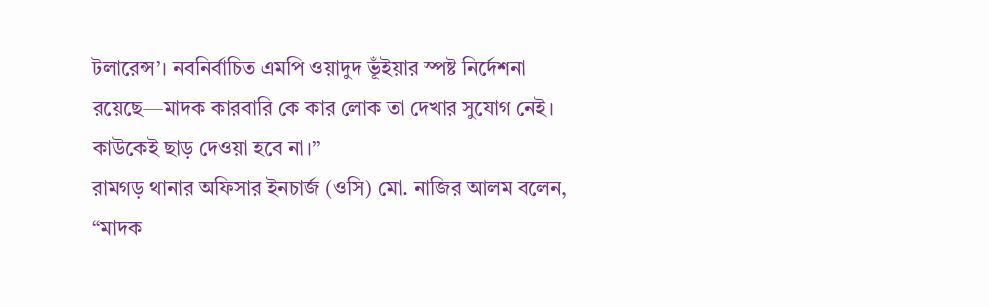টলারেন্স’। নবনির্বাচিত এমপি ওয়াদুদ ভূঁইয়ার স্পষ্ট নির্দেশনা রয়েছে—মাদক কারবারি কে কার লোক তা দেখার সুযোগ নেই। কাউকেই ছাড় দেওয়া হবে না।”
রামগড় থানার অফিসার ইনচার্জ (ওসি) মো. নাজির আলম বলেন, “মাদক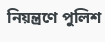নিয়ন্ত্রণে পুলিশ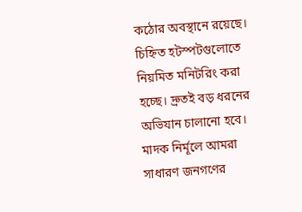কঠোর অবস্থানে রয়েছে। চিহ্নিত হটস্পটগুলোতে নিয়মিত মনিটরিং করা হচ্ছে। দ্রুতই বড় ধরনের অভিযান চালানো হবে। মাদক নির্মূলে আমরা সাধারণ জনগণের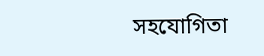সহযোগিতা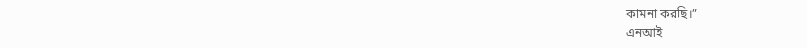কামনা করছি।”
এনআই